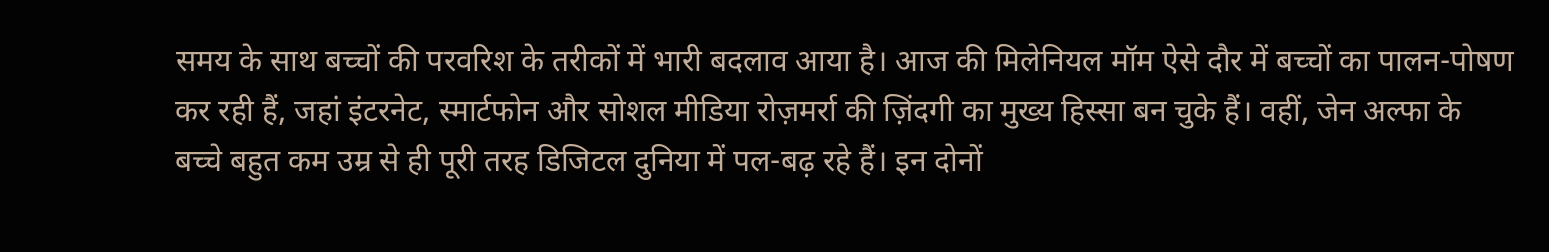समय के साथ बच्चों की परवरिश के तरीकों में भारी बदलाव आया है। आज की मिलेनियल मॉम ऐसे दौर में बच्चों का पालन-पोषण कर रही हैं, जहां इंटरनेट, स्मार्टफोन और सोशल मीडिया रोज़मर्रा की ज़िंदगी का मुख्य हिस्सा बन चुके हैं। वहीं, जेन अल्फा के बच्चे बहुत कम उम्र से ही पूरी तरह डिजिटल दुनिया में पल-बढ़ रहे हैं। इन दोनों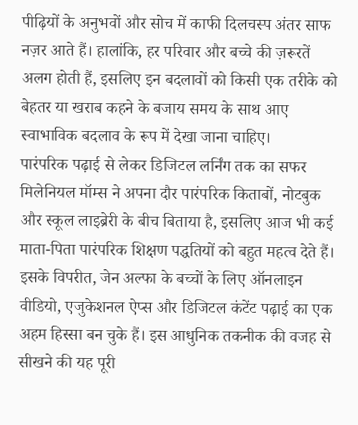पीढ़ियों के अनुभवों और सोच में काफी दिलचस्प अंतर साफ नज़र आते हैं। हालांकि, हर परिवार और बच्चे की ज़रूरतें अलग होती हैं, इसलिए इन बदलावों को किसी एक तरीके को बेहतर या खराब कहने के बजाय समय के साथ आए स्वाभाविक बदलाव के रूप में देखा जाना चाहिए।
पारंपरिक पढ़ाई से लेकर डिजिटल लर्निंग तक का सफर
मिलेनियल मॉम्स ने अपना दौर पारंपरिक किताबों, नोटबुक और स्कूल लाइब्रेरी के बीच बिताया है, इसलिए आज भी कई माता-पिता पारंपरिक शिक्षण पद्धतियों को बहुत महत्व देते हैं। इसके विपरीत, जेन अल्फा के बच्चों के लिए ऑनलाइन वीडियो, एजुकेशनल ऐप्स और डिजिटल कंटेंट पढ़ाई का एक अहम हिस्सा बन चुके हैं। इस आधुनिक तकनीक की वजह से सीखने की यह पूरी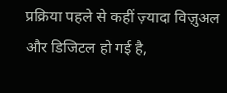प्रक्रिया पहले से कहीं ज़्यादा विज़ुअल और डिजिटल हो गई है,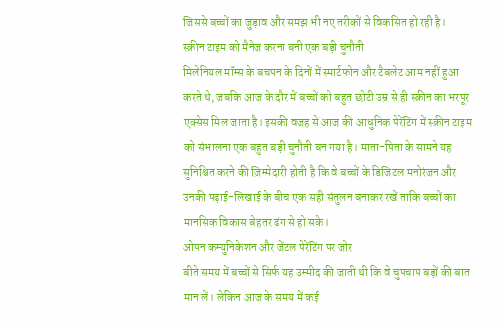जिससे बच्चों का जुड़ाव और समझ भी नए तरीकों से विकसित हो रही है।
स्क्रीन टाइम को मैनेज करना बनी एक बड़ी चुनौती
मिलेनियल मॉम्स के बचपन के दिनों में स्मार्टफोन और टैबलेट आम नहीं हुआ करते थे, जबकि आज के दौर में बच्चों को बहुत छोटी उम्र से ही स्क्रीन का भरपूर एक्सेस मिल जाता है। इसकी वजह से आज की आधुनिक पेरेंटिंग में स्क्रीन टाइम को संभालना एक बहुत बड़ी चुनौती बन गया है। माता-पिता के सामने यह सुनिश्चित करने की ज़िम्मेदारी होती है कि वे बच्चों के डिजिटल मनोरंजन और उनकी पढ़ाई-लिखाई के बीच एक सही संतुलन बनाकर रखें ताकि बच्चों का मानसिक विकास बेहतर ढंग से हो सके।
ओपन कम्युनिकेशन और जेंटल पेरेंटिंग पर जोर
बीते समय में बच्चों से सिर्फ यह उम्मीद की जाती थी कि वे चुपचाप बड़ों की बात मान लें। लेकिन आज के समय में कई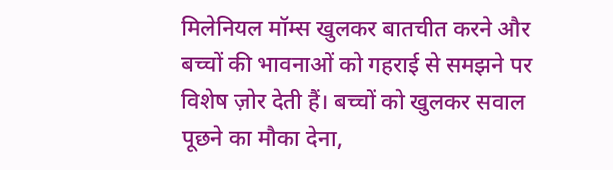मिलेनियल मॉम्स खुलकर बातचीत करने और बच्चों की भावनाओं को गहराई से समझने पर विशेष ज़ोर देती हैं। बच्चों को खुलकर सवाल पूछने का मौका देना,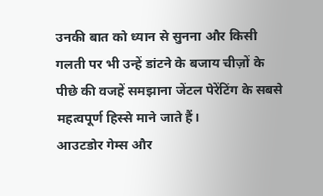उनकी बात को ध्यान से सुनना और किसी गलती पर भी उन्हें डांटने के बजाय चीज़ों के पीछे की वजहें समझाना जेंटल पेरेंटिंग के सबसे महत्वपूर्ण हिस्से माने जाते हैं।
आउटडोर गेम्स और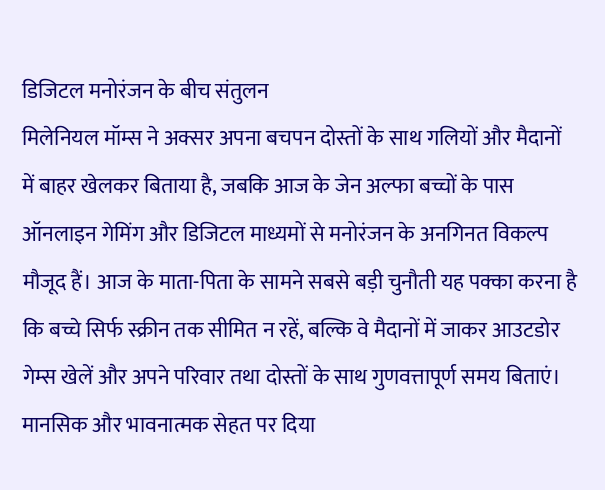डिजिटल मनोरंजन के बीच संतुलन
मिलेनियल मॉम्स ने अक्सर अपना बचपन दोस्तों के साथ गलियों और मैदानों में बाहर खेलकर बिताया है, जबकि आज के जेन अल्फा बच्चों के पास ऑनलाइन गेमिंग और डिजिटल माध्यमों से मनोरंजन के अनगिनत विकल्प मौजूद हैं। आज के माता-पिता के सामने सबसे बड़ी चुनौती यह पक्का करना है कि बच्चे सिर्फ स्क्रीन तक सीमित न रहें, बल्कि वे मैदानों में जाकर आउटडोर गेम्स खेलें और अपने परिवार तथा दोस्तों के साथ गुणवत्तापूर्ण समय बिताएं।
मानसिक और भावनात्मक सेहत पर दिया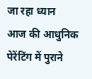जा रहा ध्यान
आज की आधुनिक पेरेंटिंग में पुराने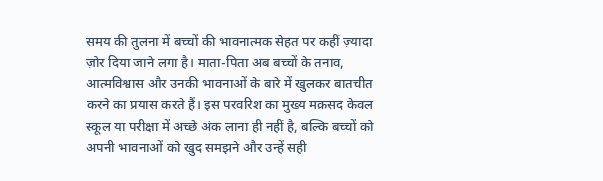समय की तुलना में बच्चों की भावनात्मक सेहत पर कहीं ज़्यादा ज़ोर दिया जाने लगा है। माता-पिता अब बच्चों के तनाव, आत्मविश्वास और उनकी भावनाओं के बारे में खुलकर बातचीत करने का प्रयास करते हैं। इस परवरिश का मुख्य मक़सद केवल स्कूल या परीक्षा में अच्छे अंक लाना ही नहीं है, बल्कि बच्चों को अपनी भावनाओं को खुद समझने और उन्हें सही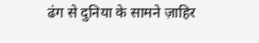ढंग से दुनिया के सामने ज़ाहिर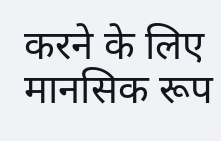करने के लिए मानसिक रूप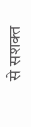से सशक्त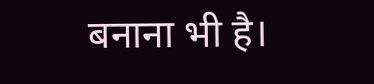बनाना भी है।